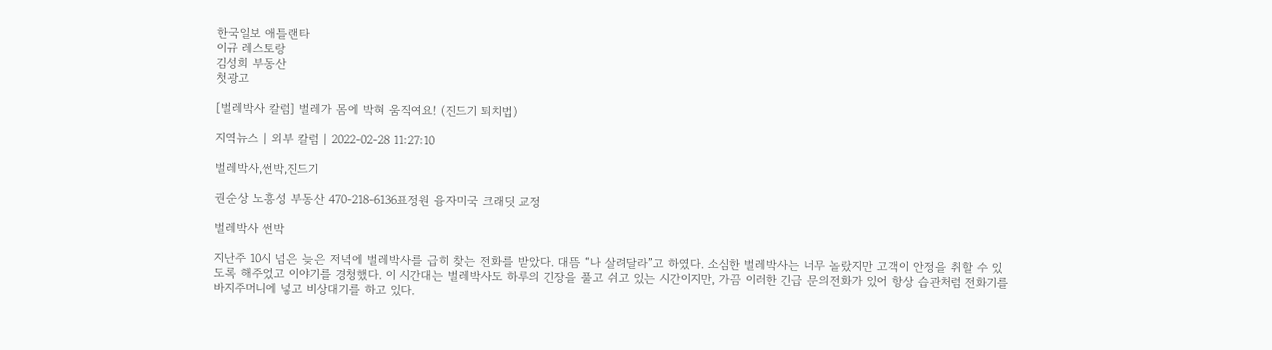한국일보 애틀랜타
이규 레스토랑
김성희 부동산
첫광고

[벌레박사 칼럼] 벌레가 몸에 박혀 움직여요! (진드기 퇴치법)

지역뉴스 | 외부 칼럼 | 2022-02-28 11:27:10

벌레박사,썬박,진드기

권순상 노흥성 부동산 470-218-6136표정원 융자미국 크래딧 교정

벌레박사 썬박

지난주 10시 넘은 늦은 저녁에 벌레박사를 급히 찾는 전화를 받았다. 대뜸 “나 살려달라”고 하였다. 소심한 벌레박사는 너무 놀랐지만 고객이 안정을 취할 수 있도록 해주었고 이야기를 경청했다. 이 시간대는 벌레박사도 하루의 긴장을 풀고 쉬고 있는 시간이지만, 가끔 이러한 긴급 문의전화가 있어 항상 습관처럼 전화기를 바지주머니에 넣고 비상대기를 하고 있다.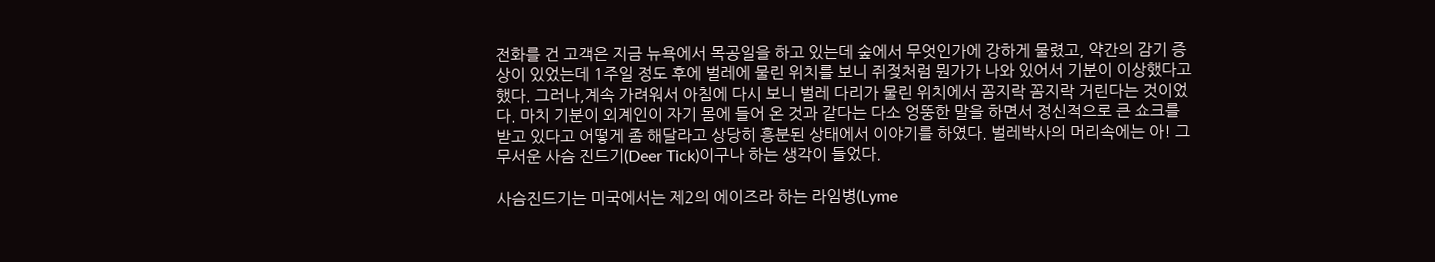전화를 건 고객은 지금 뉴욕에서 목공일을 하고 있는데 숲에서 무엇인가에 강하게 물렸고, 약간의 감기 증상이 있었는데 1주일 정도 후에 벌레에 물린 위치를 보니 쥐젖처럼 뭔가가 나와 있어서 기분이 이상했다고 했다. 그러나,계속 가려워서 아침에 다시 보니 벌레 다리가 물린 위치에서 꼼지락 꼼지락 거린다는 것이었다. 마치 기분이 외계인이 자기 몸에 들어 온 것과 같다는 다소 엉뚱한 말을 하면서 정신적으로 큰 쇼크를 받고 있다고 어떻게 좀 해달라고 상당히 흥분된 상태에서 이야기를 하였다. 벌레박사의 머리속에는 아! 그 무서운 사슴 진드기(Deer Tick)이구나 하는 생각이 들었다.

사슴진드기는 미국에서는 제2의 에이즈라 하는 라임병(Lyme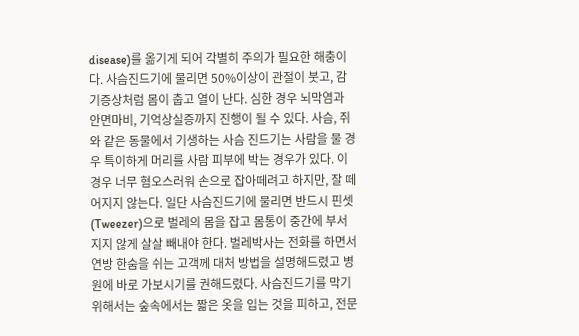disease)를 옮기게 되어 각별히 주의가 필요한 해충이다. 사슴진드기에 물리면 50%이상이 관절이 붓고, 감기증상처럼 몸이 춥고 열이 난다. 심한 경우 뇌막염과 안면마비, 기억상실증까지 진행이 될 수 있다. 사슴, 쥐와 같은 동물에서 기생하는 사슴 진드기는 사람을 물 경우 특이하게 머리를 사람 피부에 박는 경우가 있다. 이 경우 너무 혐오스러워 손으로 잡아떼려고 하지만, 잘 떼어지지 않는다. 일단 사슴진드기에 물리면 반드시 핀셋(Tweezer)으로 벌레의 몸을 잡고 몸통이 중간에 부서지지 않게 살살 빼내야 한다. 벌레박사는 전화를 하면서 연방 한숨을 쉬는 고객께 대처 방법을 설명해드렸고 병원에 바로 가보시기를 권해드렸다. 사슴진드기를 막기 위해서는 숲속에서는 짧은 옷을 입는 것을 피하고, 전문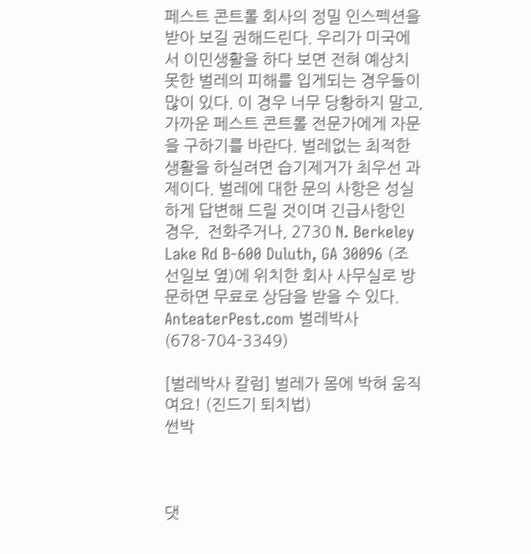페스트 콘트롤 회사의 정밀 인스펙션을 받아 보길 권해드린다. 우리가 미국에서 이민생활을 하다 보면 전혀 예상치 못한 벌레의 피해를 입게되는 경우들이 많이 있다. 이 경우 너무 당황하지 말고, 가까운 페스트 콘트롤 전문가에게 자문을 구하기를 바란다. 벌레없는 최적한 생활을 하실려면 습기제거가 최우선 과제이다. 벌레에 대한 문의 사항은 성실하게 답변해 드릴 것이며 긴급사항인 경우,  전화주거나, 2730 N. Berkeley Lake Rd B-600 Duluth, GA 30096 (조선일보 옆)에 위치한 회사 사무실로 방문하면 무료로 상담을 받을 수 있다. AnteaterPest.com 벌레박사 (678-704-3349)

[벌레박사 칼럼] 벌레가 몸에 박혀 움직여요! (진드기 퇴치법)
썬박



댓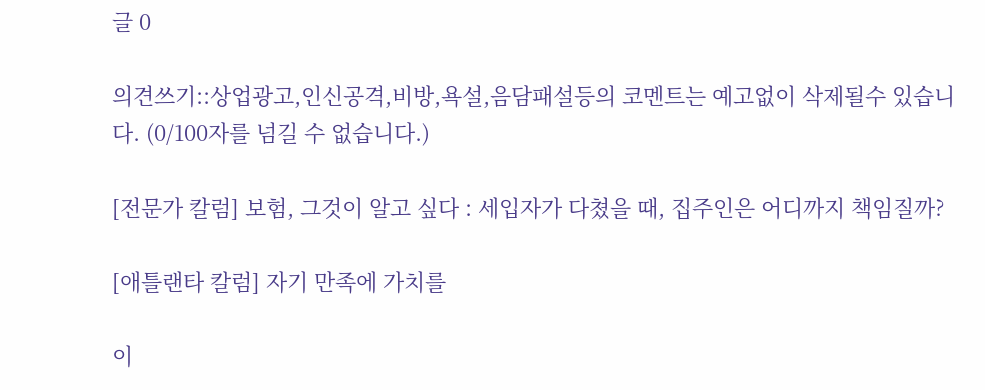글 0

의견쓰기::상업광고,인신공격,비방,욕설,음담패설등의 코멘트는 예고없이 삭제될수 있습니다. (0/100자를 넘길 수 없습니다.)

[전문가 칼럼] 보험, 그것이 알고 싶다 : 세입자가 다쳤을 때, 집주인은 어디까지 책임질까?

[애틀랜타 칼럼] 자기 만족에 가치를

이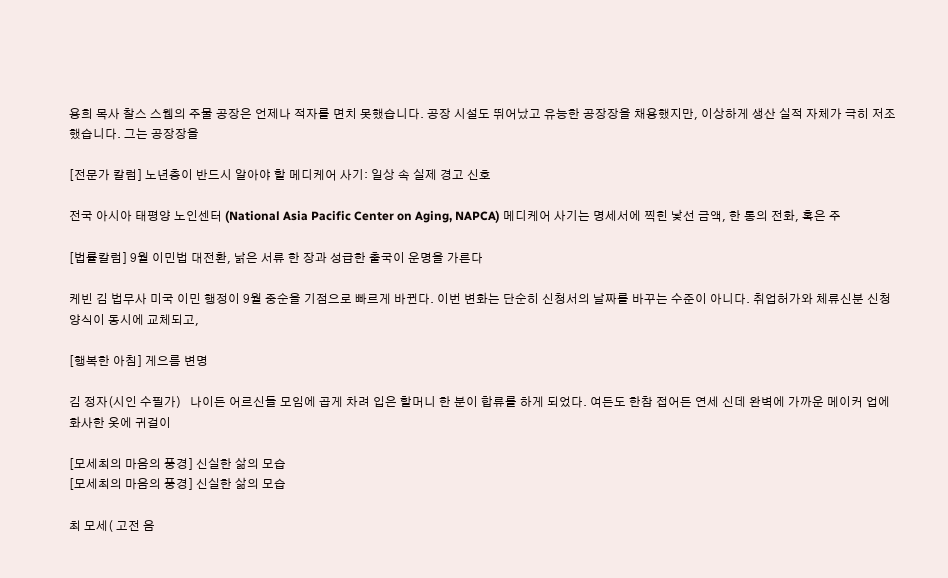용희 목사 찰스 스웹의 주물 공장은 언제나 적자를 면치 못했습니다. 공장 시설도 뛰어났고 유능한 공장장을 채용했지만, 이상하게 생산 실적 자체가 극히 저조했습니다. 그는 공장장을

[전문가 칼럼] 노년층이 반드시 알아야 할 메디케어 사기: 일상 속 실제 경고 신호

전국 아시아 태평양 노인센터 (National Asia Pacific Center on Aging, NAPCA) 메디케어 사기는 명세서에 찍힌 낯선 금액, 한 통의 전화, 혹은 주

[법률칼럼] 9월 이민법 대전환, 낡은 서류 한 장과 성급한 출국이 운명을 가른다

케빈 김 법무사 미국 이민 행정이 9월 중순을 기점으로 빠르게 바뀐다. 이번 변화는 단순히 신청서의 날짜를 바꾸는 수준이 아니다. 취업허가와 체류신분 신청 양식이 동시에 교체되고,

[행복한 아침] 게으름 변명

김 정자(시인 수필가)   나이든 어르신들 모임에 곱게 차려 입은 할머니 한 분이 합류를 하게 되었다. 여든도 한참 접어든 연세 신데 완벽에 가까운 메이커 업에 화사한 옷에 귀걸이

[모세최의 마음의 풍경] 신실한 삶의 모습
[모세최의 마음의 풍경] 신실한 삶의 모습

최 모세( 고전 음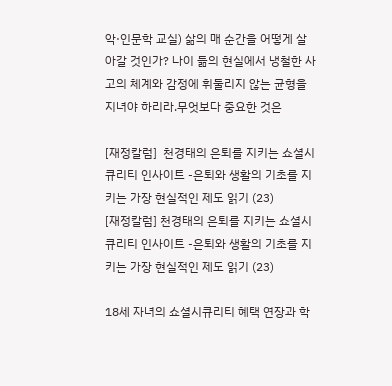악·인문학 교실) 삶의 매 순간을 어떻게 살아갈 것인가? 나이 듦의 현실에서 냉철한 사고의 체계와 감정에 휘둘리지 않는 균형을 지녀야 하리라.무엇보다 중요한 것은

[재정칼럼]  천경태의 은퇴를 지키는 쇼셜시큐리티 인사이트 -은퇴와 생활의 기초를 지키는 가장 현실적인 제도 읽기 (23)
[재정칼럼] 천경태의 은퇴를 지키는 쇼셜시큐리티 인사이트 -은퇴와 생활의 기초를 지키는 가장 현실적인 제도 읽기 (23)

18세 자녀의 쇼셜시큐리티 혜택 연장과 학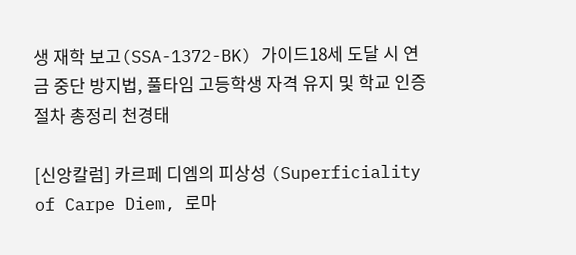생 재학 보고(SSA-1372-BK) 가이드18세 도달 시 연금 중단 방지법, 풀타임 고등학생 자격 유지 및 학교 인증 절차 총정리 천경태

[신앙칼럼] 카르페 디엠의 피상성 (Superficiality of Carpe Diem, 로마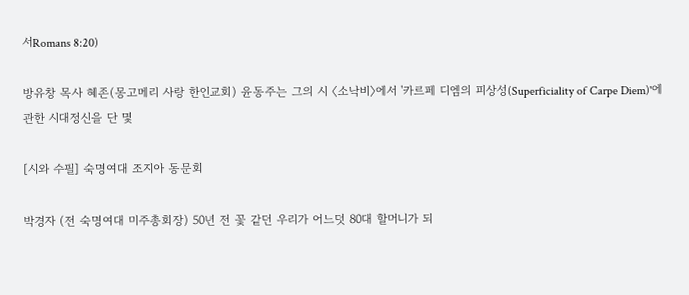서Romans 8:20)

방유창 목사 혜존(몽고메리 사랑 한인교회) 윤동주는 그의 시 〈소낙비〉에서 '카르페 디엠의 피상성(Superficiality of Carpe Diem)'에 관한 시대정신을 단 몇

[시와 수필] 숙명여대 조지아 동문회

박경자 (전 숙명여대 미주총회장) 50년 전 꽃 같던 우리가 어느덧 80대 할머니가 되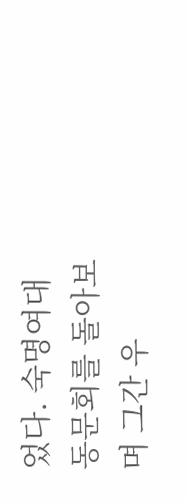었다. 숙명여대 동문회를 돌아보며 그간 우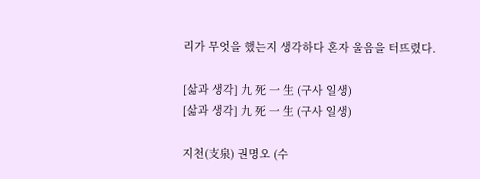리가 무엇을 했는지 생각하다 혼자 울음을 터뜨렸다.

[삶과 생각] 九 死 一 生 (구사 일생)
[삶과 생각] 九 死 一 生 (구사 일생)

지천(支泉) 권명오 (수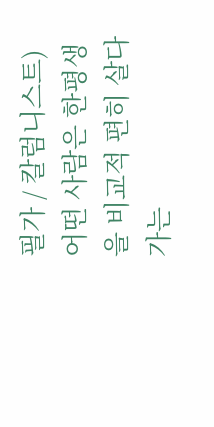필가 / 칼럼니스트) 어떤 사람은 한평생을 비교적 편히 살다 가는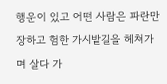행운이 있고 어떤 사람은 파란만장하고 험한 가시밭길을 헤쳐가며 살다 가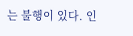는 불행이 있다. 인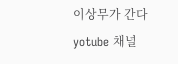이상무가 간다 yotube 채널